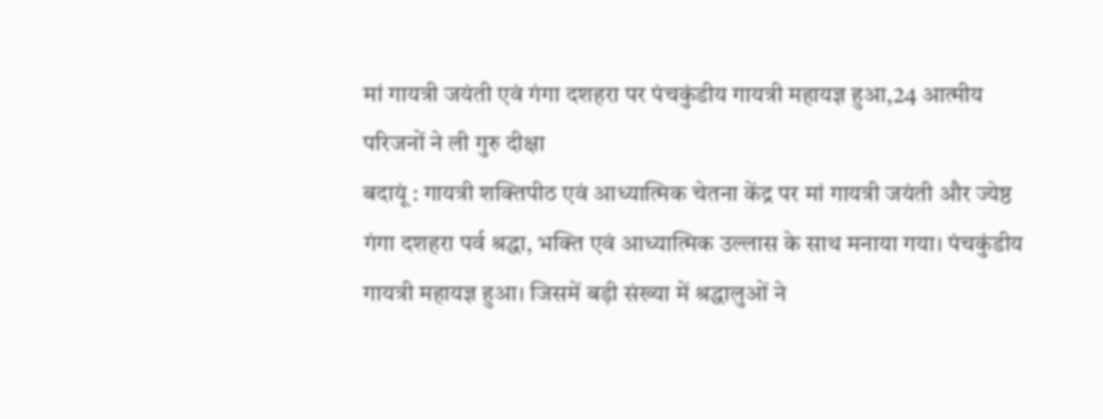मां गायत्री जयंती एवं गंगा दशहरा पर पंचकुंडीय गायत्री महायज्ञ हुआ,24 आत्मीय परिजनों ने ली गुरु दीक्षा
बदायूं : गायत्री शक्तिपीठ एवं आध्यात्मिक चेतना केंद्र पर मां गायत्री जयंती और ज्येष्ठ गंगा दशहरा पर्व श्रद्धा, भक्ति एवं आध्यात्मिक उल्लास के साथ मनाया गया। पंचकुंडीय गायत्री महायज्ञ हुआ। जिसमें बड़ी संख्या में श्रद्धालुओं ने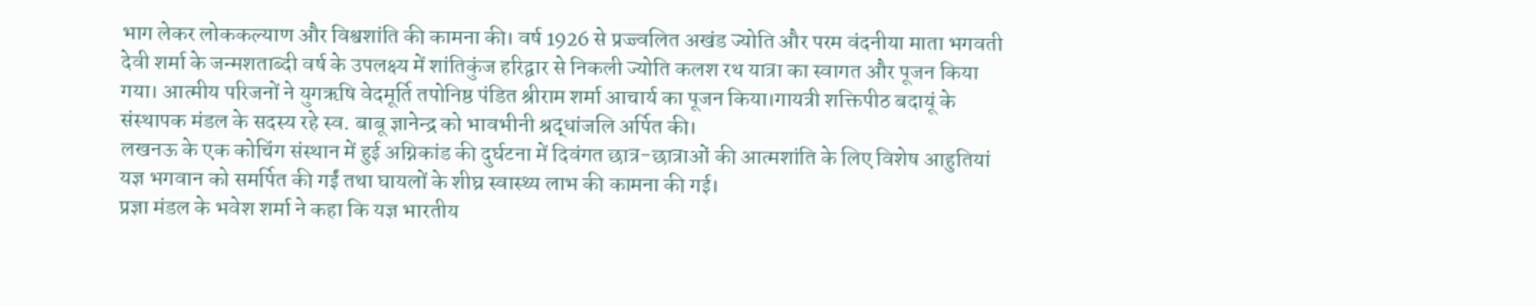भाग लेकर लोककल्याण और विश्वशांति की कामना की। वर्ष 1926 से प्रज्ज्वलित अखंड ज्योति और परम वंदनीया माता भगवती देवी शर्मा के जन्मशताब्दी वर्ष के उपलक्ष्य में शांतिकुंज हरिद्वार से निकली ज्योति कलश रथ यात्रा का स्वागत और पूजन किया गया। आत्मीय परिजनों ने युगऋषि वेदमूर्ति तपोनिष्ठ पंडित श्रीराम शर्मा आचार्य का पूजन किया।गायत्री शक्तिपीठ बदायूं के संस्थापक मंडल के सदस्य रहे स्व. बाबू ज्ञानेन्द्र को भावभीनी श्रद्धांजलि अर्पित की।
लखनऊ के एक कोचिंग संस्थान में हुई अग्निकांड की दुर्घटना में दिवंगत छात्र-छात्राओं की आत्मशांति के लिए विशेष आहुतियां यज्ञ भगवान को समर्पित की गईं तथा घायलों के शीघ्र स्वास्थ्य लाभ की कामना की गई।
प्रज्ञा मंडल के भवेश शर्मा ने कहा कि यज्ञ भारतीय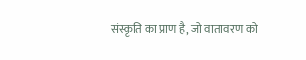संस्कृति का प्राण है, जो वातावरण को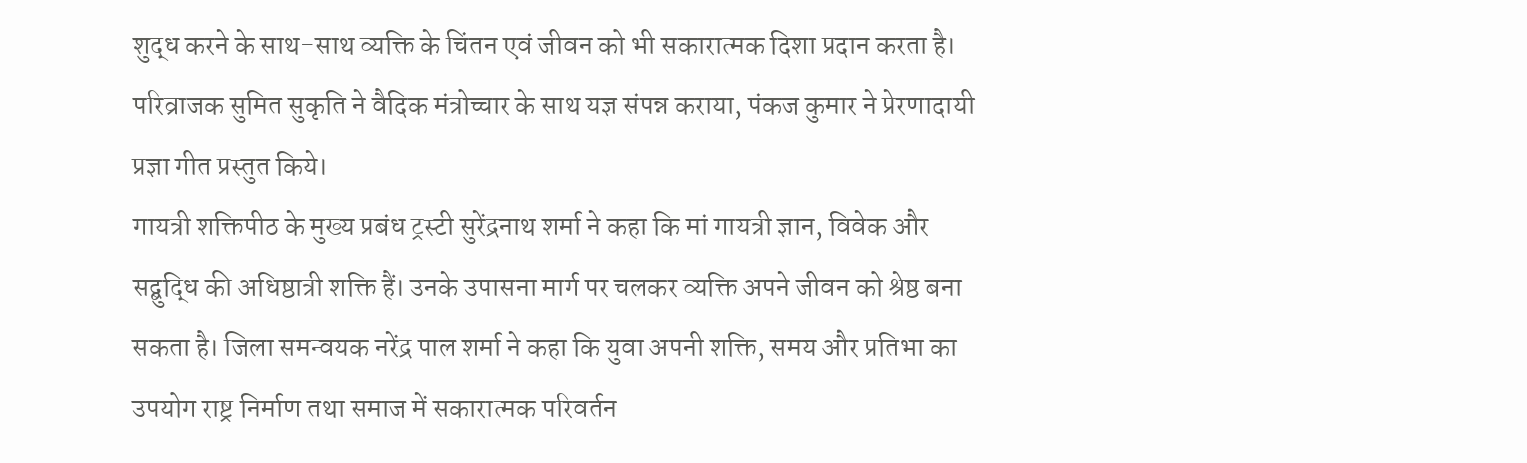शुद्ध करने के साथ-साथ व्यक्ति के चिंतन एवं जीवन को भी सकारात्मक दिशा प्रदान करता है। परिव्राजक सुमित सुकृति ने वैदिक मंत्रोच्चार के साथ यज्ञ संपन्न कराया, पंकज कुमार ने प्रेरणादायी प्रज्ञा गीत प्रस्तुत किये।
गायत्री शक्तिपीठ के मुख्य प्रबंध ट्रस्टी सुरेंद्रनाथ शर्मा ने कहा कि मां गायत्री ज्ञान, विवेक और सद्बुद्धि की अधिष्ठात्री शक्ति हैं। उनके उपासना मार्ग पर चलकर व्यक्ति अपने जीवन को श्रेष्ठ बना सकता है। जिला समन्वयक नरेंद्र पाल शर्मा ने कहा कि युवा अपनी शक्ति, समय और प्रतिभा का उपयोग राष्ट्र निर्माण तथा समाज में सकारात्मक परिवर्तन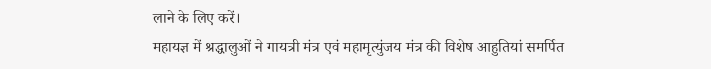लाने के लिए करें।
महायज्ञ में श्रद्धालुओं ने गायत्री मंत्र एवं महामृत्युंजय मंत्र की विशेष आहुतियां समर्पित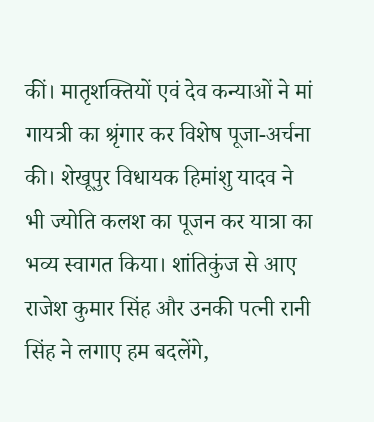कीं। मातृशक्तियों एवं देव कन्याओं ने मां गायत्री का श्रृंगार कर विशेष पूजा-अर्चना की। शेखूपुर विधायक हिमांशु यादव ने भी ज्योति कलश का पूजन कर यात्रा का भव्य स्वागत किया। शांतिकुंज से आए राजेश कुमार सिंह और उनकी पत्नी रानी सिंह ने लगाए हम बदलेंगे,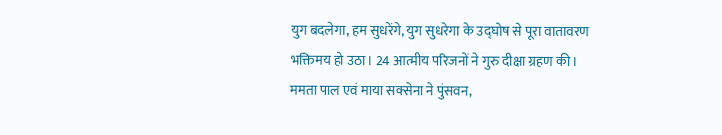युग बदलेगा, हम सुधरेंगे, युग सुधरेगा के उद्घोष से पूरा वातावरण भक्तिमय हो उठा। 24 आत्मीय परिजनों ने गुरु दीक्षा ग्रहण की। ममता पाल एवं माया सक्सेना ने पुंसवन,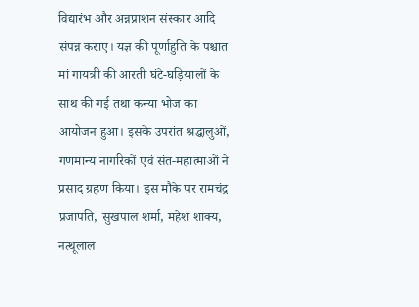विद्यारंभ और अन्नप्राशन संस्कार आदि संपन्न कराए। यज्ञ की पूर्णाहुति के पश्चात मां गायत्री की आरती घंटे-घड़ियालों के साथ की गई तथा कन्या भोज का आयोजन हुआ। इसके उपरांत श्रद्धालुओं, गणमान्य नागरिकों एवं संत-महात्माओं ने प्रसाद ग्रहण किया। इस मौके पर रामचंद्र प्रजापति, सुखपाल शर्मा, महेश शाक्य, नत्थूलाल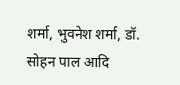शर्मा, भुवनेश शर्मा, डॉ. सोहन पाल आदि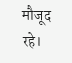मौजूद रहे।